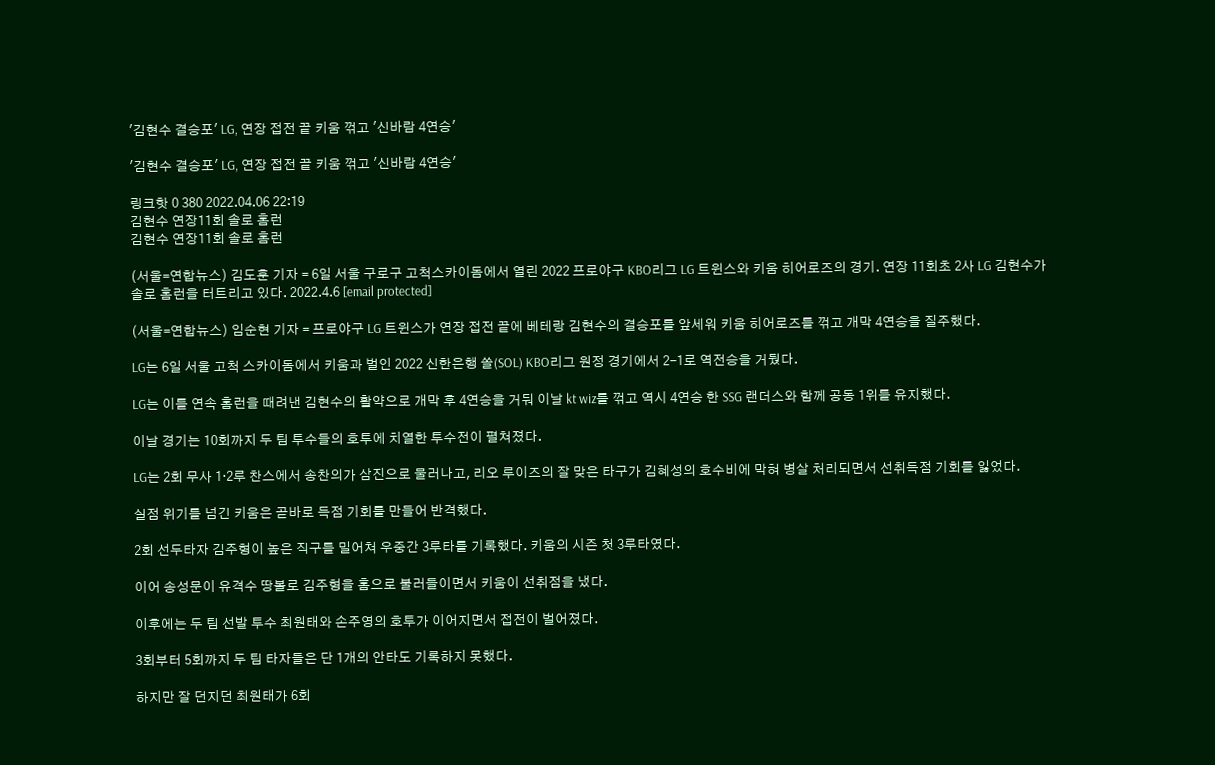'김현수 결승포' LG, 연장 접전 끝 키움 꺾고 '신바람 4연승'

'김현수 결승포' LG, 연장 접전 끝 키움 꺾고 '신바람 4연승'

링크핫 0 380 2022.04.06 22:19
김현수 연장11회 솔로 홈런
김현수 연장11회 솔로 홈런

(서울=연합뉴스) 김도훈 기자 = 6일 서울 구로구 고척스카이돔에서 열린 2022 프로야구 KBO리그 LG 트윈스와 키움 히어로즈의 경기. 연장 11회초 2사 LG 김현수가 솔로 홈런을 터트리고 있다. 2022.4.6 [email protected]

(서울=연합뉴스) 임순현 기자 = 프로야구 LG 트윈스가 연장 접전 끝에 베테랑 김현수의 결승포를 앞세워 키움 히어로즈를 꺾고 개막 4연승을 질주했다.

LG는 6일 서울 고척 스카이돔에서 키움과 벌인 2022 신한은행 쏠(SOL) KBO리그 원정 경기에서 2-1로 역전승을 거뒀다.

LG는 이틀 연속 홈런을 때려낸 김현수의 활약으로 개막 후 4연승을 거둬 이날 kt wiz를 꺾고 역시 4연승 한 SSG 랜더스와 함께 공동 1위를 유지했다.

이날 경기는 10회까지 두 팀 투수들의 호투에 치열한 투수전이 펼쳐졌다.

LG는 2회 무사 1·2루 찬스에서 송찬의가 삼진으로 물러나고, 리오 루이즈의 잘 맞은 타구가 김혜성의 호수비에 막혀 병살 처리되면서 선취득점 기회를 잃었다.

실점 위기를 넘긴 키움은 곧바로 득점 기회를 만들어 반격했다.

2회 선두타자 김주형이 높은 직구를 밀어쳐 우중간 3루타를 기록했다. 키움의 시즌 첫 3루타였다.

이어 송성문이 유격수 땅볼로 김주형을 홈으로 불러들이면서 키움이 선취점을 냈다.

이후에는 두 팀 선발 투수 최원태와 손주영의 호투가 이어지면서 접전이 벌어졌다.

3회부터 5회까지 두 팀 타자들은 단 1개의 안타도 기록하지 못했다.

하지만 잘 던지던 최원태가 6회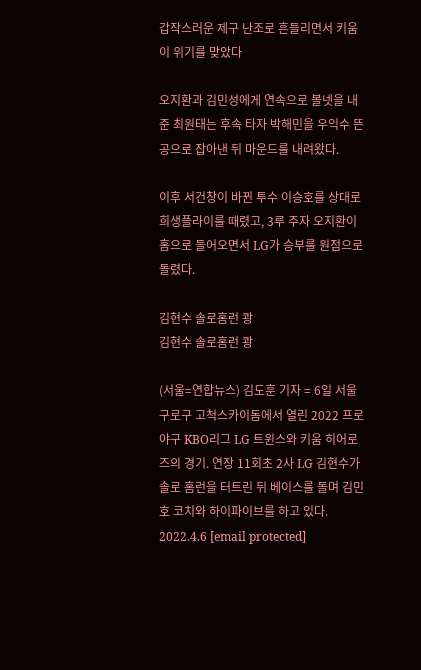갑작스러운 제구 난조로 흔들리면서 키움이 위기를 맞았다

오지환과 김민성에게 연속으로 볼넷을 내준 최원태는 후속 타자 박해민을 우익수 뜬공으로 잡아낸 뒤 마운드를 내려왔다.

이후 서건창이 바뀐 투수 이승호를 상대로 희생플라이를 때렸고, 3루 주자 오지환이 홈으로 들어오면서 LG가 승부를 원점으로 돌렸다.

김현수 솔로홈런 쾅
김현수 솔로홈런 쾅

(서울=연합뉴스) 김도훈 기자 = 6일 서울 구로구 고척스카이돔에서 열린 2022 프로야구 KBO리그 LG 트윈스와 키움 히어로즈의 경기. 연장 11회초 2사 LG 김현수가 솔로 홈런을 터트린 뒤 베이스를 돌며 김민호 코치와 하이파이브를 하고 있다. 2022.4.6 [email protected]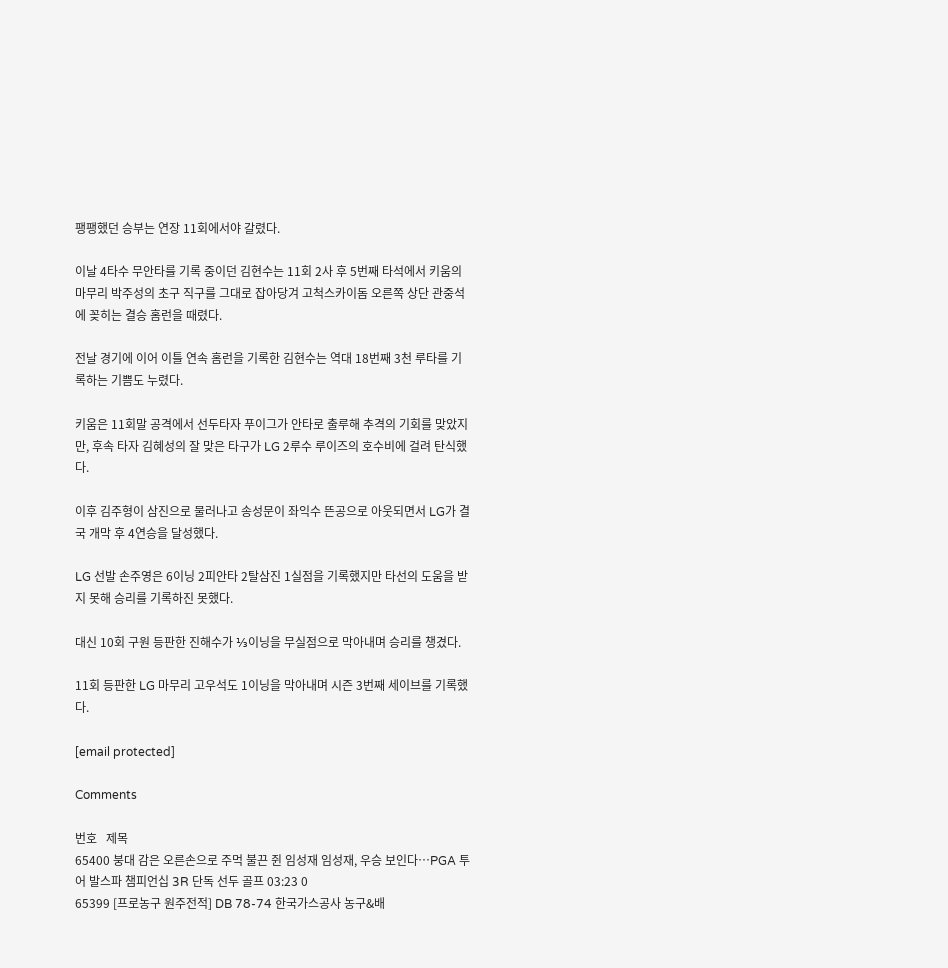팽팽했던 승부는 연장 11회에서야 갈렸다.

이날 4타수 무안타를 기록 중이던 김현수는 11회 2사 후 5번째 타석에서 키움의 마무리 박주성의 초구 직구를 그대로 잡아당겨 고척스카이돔 오른쪽 상단 관중석에 꽂히는 결승 홈런을 때렸다.

전날 경기에 이어 이틀 연속 홈런을 기록한 김현수는 역대 18번째 3천 루타를 기록하는 기쁨도 누렸다.

키움은 11회말 공격에서 선두타자 푸이그가 안타로 출루해 추격의 기회를 맞았지만, 후속 타자 김혜성의 잘 맞은 타구가 LG 2루수 루이즈의 호수비에 걸려 탄식했다.

이후 김주형이 삼진으로 물러나고 송성문이 좌익수 뜬공으로 아웃되면서 LG가 결국 개막 후 4연승을 달성했다.

LG 선발 손주영은 6이닝 2피안타 2탈삼진 1실점을 기록했지만 타선의 도움을 받지 못해 승리를 기록하진 못했다.

대신 10회 구원 등판한 진해수가 ⅓이닝을 무실점으로 막아내며 승리를 챙겼다.

11회 등판한 LG 마무리 고우석도 1이닝을 막아내며 시즌 3번째 세이브를 기록했다.

[email protected]

Comments

번호   제목
65400 붕대 감은 오른손으로 주먹 불끈 쥔 임성재 임성재, 우승 보인다…PGA 투어 발스파 챔피언십 3R 단독 선두 골프 03:23 0
65399 [프로농구 원주전적] DB 78-74 한국가스공사 농구&배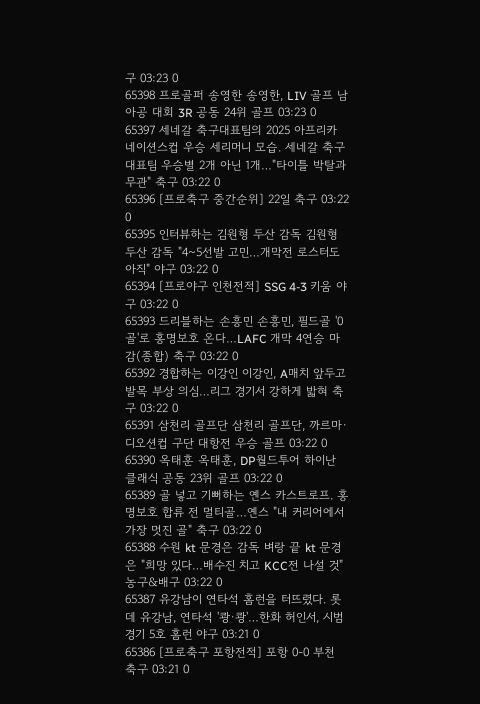구 03:23 0
65398 프로골퍼 송영한 송영한, LIV 골프 남아공 대회 3R 공동 24위 골프 03:23 0
65397 세네갈 축구대표팀의 2025 아프리카 네이션스컵 우승 세리머니 모습. 세네갈 축구대표팀 우승별 2개 아닌 1개…"타이틀 박탈과 무관" 축구 03:22 0
65396 [프로축구 중간순위] 22일 축구 03:22 0
65395 인터뷰하는 김원형 두산 감독 김원형 두산 감독 "4~5선발 고민…개막전 로스터도 아직" 야구 03:22 0
65394 [프로야구 인천전적] SSG 4-3 키움 야구 03:22 0
65393 드리블하는 손흥민 손흥민, 필드골 '0골'로 홍명보호 온다…LAFC 개막 4연승 마감(종합) 축구 03:22 0
65392 경합하는 이강인 이강인, A매치 앞두고 발목 부상 의심…리그 경기서 강하게 밟혀 축구 03:22 0
65391 삼천리 골프단 삼천리 골프단, 까르마·디오션컵 구단 대항전 우승 골프 03:22 0
65390 옥태훈 옥태훈, DP월드투어 하이난 클래식 공동 23위 골프 03:22 0
65389 골 넣고 기뻐하는 옌스 카스트로프. 홍명보호 합류 전 멀티골…옌스 "내 커리어에서 가장 멋진 골" 축구 03:22 0
65388 수원 kt 문경은 감독 벼랑 끝 kt 문경은 "희망 있다…배수진 치고 KCC전 나설 것" 농구&배구 03:22 0
65387 유강남이 연타석 홈런을 터뜨렸다. 롯데 유강남, 연타석 '쾅·쾅'…한화 허인서, 시범경기 5호 홈런 야구 03:21 0
65386 [프로축구 포항전적] 포항 0-0 부천 축구 03:21 0